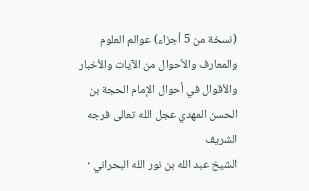(نسخة من 5 أجزاء) عوالم العلوم والمعارف والأحوال من الآيات والأخبار والأقوال في أحوال الإمام الحجة بن الحسن المهدي عجل الله تعالى فرجه الشريف
الشيخ عبد الله بن نور الله البحراني ·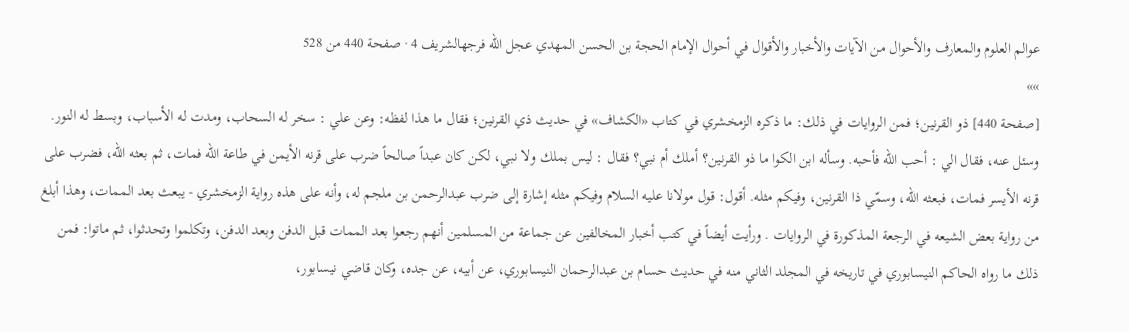عوالم العلوم والمعارف والأحوال من الآيات والأخبار والأقوال في أحوال الإمام الحجة بن الحسن المهدي عجل الله فرجهالشريف 4 · صفحة 440 من 528
»»
[صفحة 440] ذو القرنين؛ فمن الروايات في ذلك: ما ذكره الزمخشري في كتاب «الكشاف» في حديث ذي القرنين؛ فقال ما هذا لفظه: وعن علي : سخر له السحاب، ومدت له الأسباب، وبسط له النور. وسئل عنه، فقال الي : أحب الله فأحبه. وسأله ابن الكوا ما ذو القرنين؟ أملك أم نبي؟ فقال : ليس بملك ولا نبي، لكن كان عبداً صالحاً ضرب على قرنه الأيمن في طاعة الله فمات، ثم بعثه الله، فضرب على قرنه الأيسر فمات، فبعثه الله، وسمّي ذا القرنين، وفيكم مثله. أقول: قول مولانا عليه السلام وفيكم مثله إشارة إلى ضرب عبدالرحمن بن ملجم له، وأنه على هذه رواية الزمخشري - يبعث بعد الممات، وهذا أبلغ من رواية بعض الشيعه في الرجعة المذكورة في الروايات . ورأيت أيضاً في كتب أخبار المخالفين عن جماعة من المسلمين أنهم رجعوا بعد الممات قبل الدفن وبعد الدفن، وتكلموا وتحدثوا، ثم ماتوا: فمن ذلك ما رواه الحاكم النيسابوري في تاريخه في المجلد الثاني منه في حديث حسام بن عبدالرحمان النيسابوري، عن أبيه، عن جده، وكان قاضي نیسابور،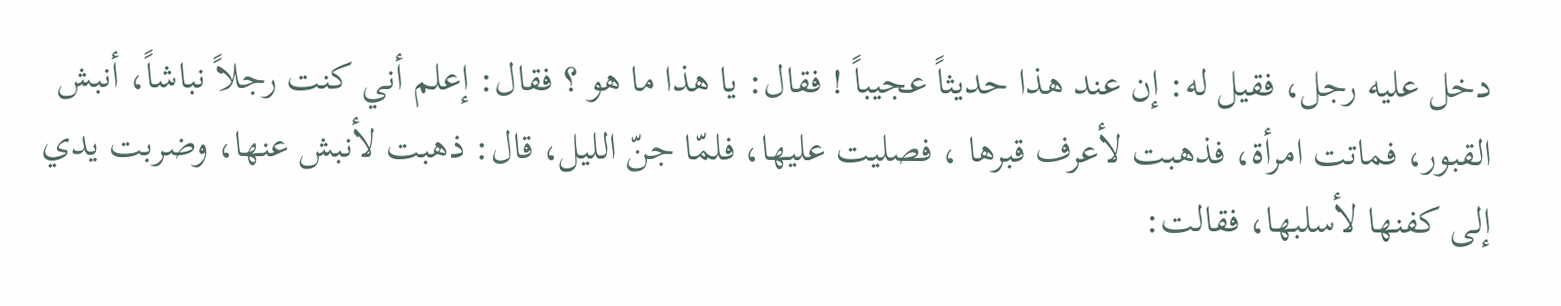دخل عليه رجل، فقيل له: إن عند هذا حديثاً عجيباً ! فقال: يا هذا ما هو ؟ فقال: إعلم أني كنت رجلاً نباشاً، أنبش القبور، فماتت امرأة، فذهبت لأعرف قبرها ، فصليت عليها، فلمّا جنّ الليل، قال: ذهبت لأنبش عنها، وضربت يدي إلى كفنها لأسلبها، فقالت: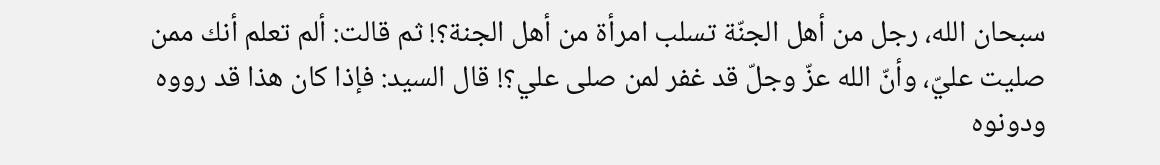سبحان الله، رجل من أهل الجنّة تسلب امرأة من أهل الجنة؟! ثم قالت: ألم تعلم أنك ممن صليت عليّ، وأنّ الله عزّ وجلّ قد غفر لمن صلى علي؟! قال السيد: فإذا كان هذا قد رووه ودونوه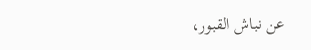عن نباش القبور،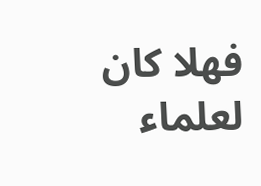فهلا كان لعلماء